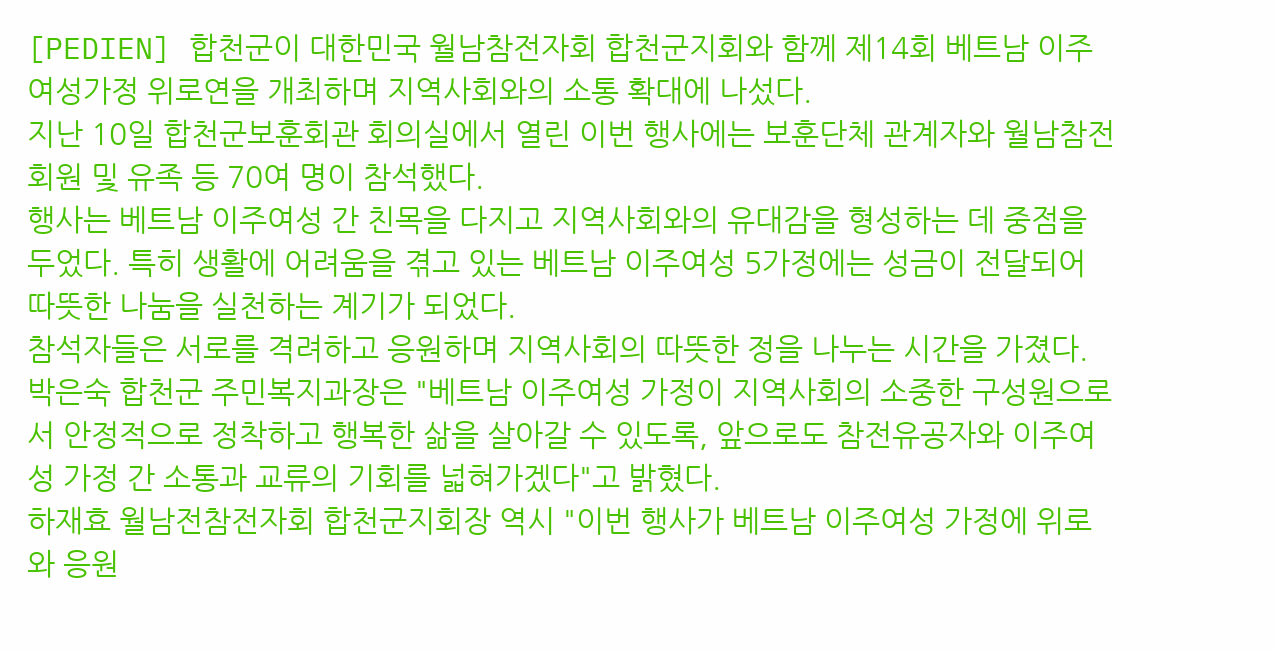[PEDIEN] 합천군이 대한민국 월남참전자회 합천군지회와 함께 제14회 베트남 이주여성가정 위로연을 개최하며 지역사회와의 소통 확대에 나섰다.
지난 10일 합천군보훈회관 회의실에서 열린 이번 행사에는 보훈단체 관계자와 월남참전 회원 및 유족 등 70여 명이 참석했다.
행사는 베트남 이주여성 간 친목을 다지고 지역사회와의 유대감을 형성하는 데 중점을 두었다. 특히 생활에 어려움을 겪고 있는 베트남 이주여성 5가정에는 성금이 전달되어 따뜻한 나눔을 실천하는 계기가 되었다.
참석자들은 서로를 격려하고 응원하며 지역사회의 따뜻한 정을 나누는 시간을 가졌다.
박은숙 합천군 주민복지과장은 "베트남 이주여성 가정이 지역사회의 소중한 구성원으로서 안정적으로 정착하고 행복한 삶을 살아갈 수 있도록, 앞으로도 참전유공자와 이주여성 가정 간 소통과 교류의 기회를 넓혀가겠다"고 밝혔다.
하재효 월남전참전자회 합천군지회장 역시 "이번 행사가 베트남 이주여성 가정에 위로와 응원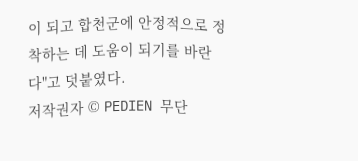이 되고 합천군에 안정적으로 정착하는 데 도움이 되기를 바란다"고 덧붙였다.
저작권자 © PEDIEN 무단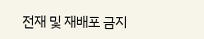전재 및 재배포 금지